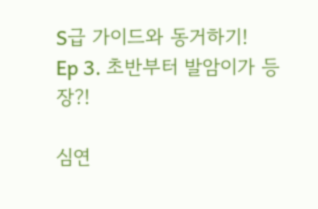S급 가이드와 동거하기!
Ep 3. 초반부터 발암이가 등장?!

심연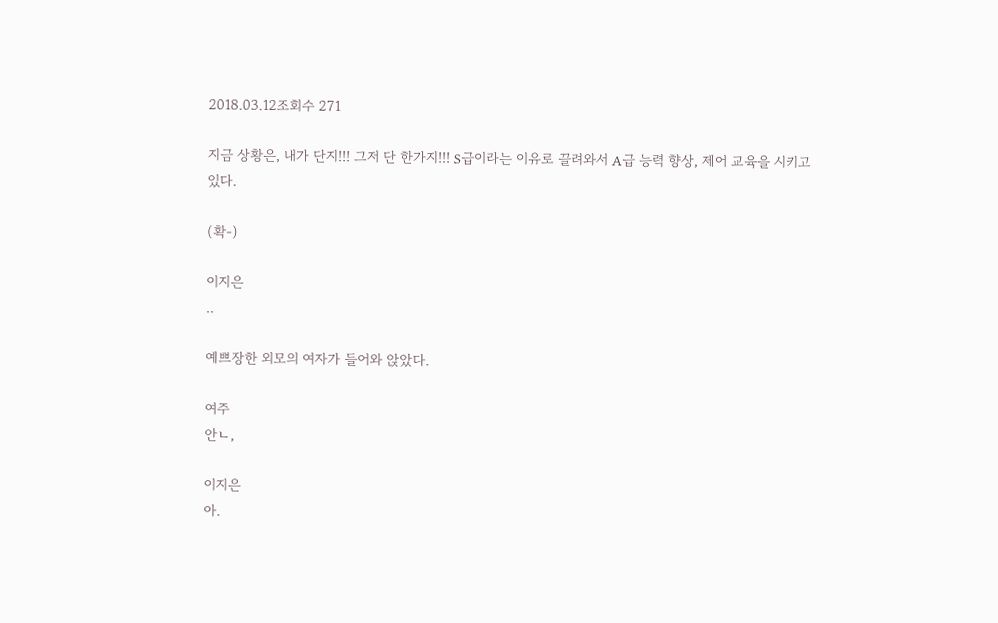2018.03.12조회수 271

지금 상황은, 내가 단지!!! 그저 단 한가지!!! S급이라는 이유로 끌려와서 A급 능력 향상, 제어 교육을 시키고 있다.

(확-)

이지은
..

예쁘장한 외모의 여자가 들어와 앉았다.

여주
안ㄴ,

이지은
아.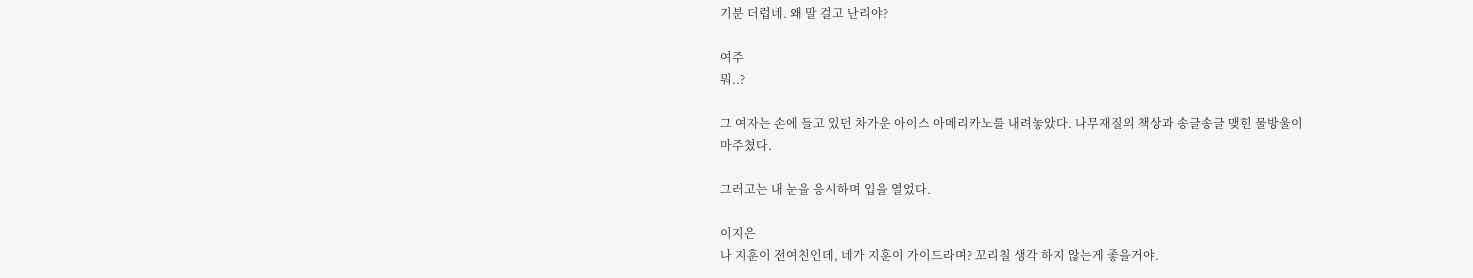기분 더럽네. 왜 말 걸고 난리야?

여주
뭐..?

그 여자는 손에 들고 있던 차가운 아이스 아메리카노를 내려놓았다. 나무재질의 책상과 송글송글 맺힌 물방울이 마주쳤다.

그러고는 내 눈을 응시하며 입을 열었다.

이지은
나 지훈이 전여친인데, 네가 지훈이 가이드라며? 꼬리칠 생각 하지 않는게 좋을거야.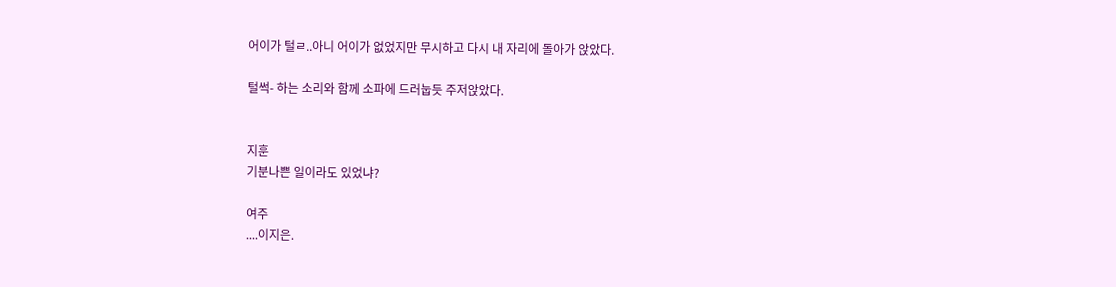어이가 털ㄹ..아니 어이가 없었지만 무시하고 다시 내 자리에 돌아가 앉았다.

털썩- 하는 소리와 함께 소파에 드러눕듯 주저앉았다.


지훈
기분나쁜 일이라도 있었냐?

여주
....이지은.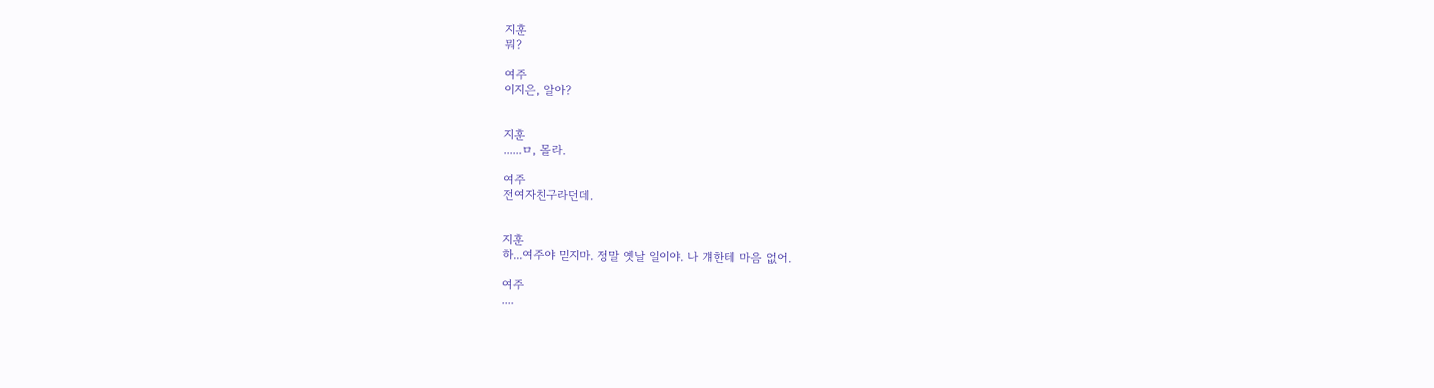지훈
뭐?

여주
이지은, 알아?


지훈
......ㅁ, 몰라.

여주
전여자친구라던데.


지훈
하...여주야 믿지마. 정말 옛날 일이야. 나 걔한테 마음 없어.

여주
....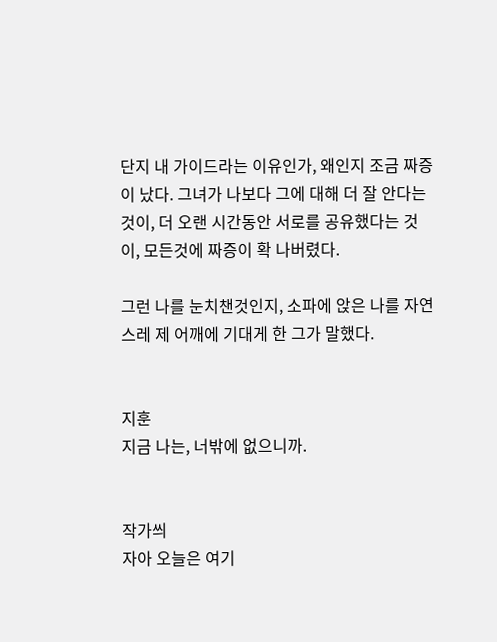단지 내 가이드라는 이유인가, 왜인지 조금 짜증이 났다. 그녀가 나보다 그에 대해 더 잘 안다는 것이, 더 오랜 시간동안 서로를 공유했다는 것이, 모든것에 짜증이 확 나버렸다.

그런 나를 눈치챈것인지, 소파에 앉은 나를 자연스레 제 어깨에 기대게 한 그가 말했다.


지훈
지금 나는, 너밖에 없으니까.


작가씌
자아 오늘은 여기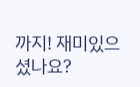까지! 재미있으셨나요?